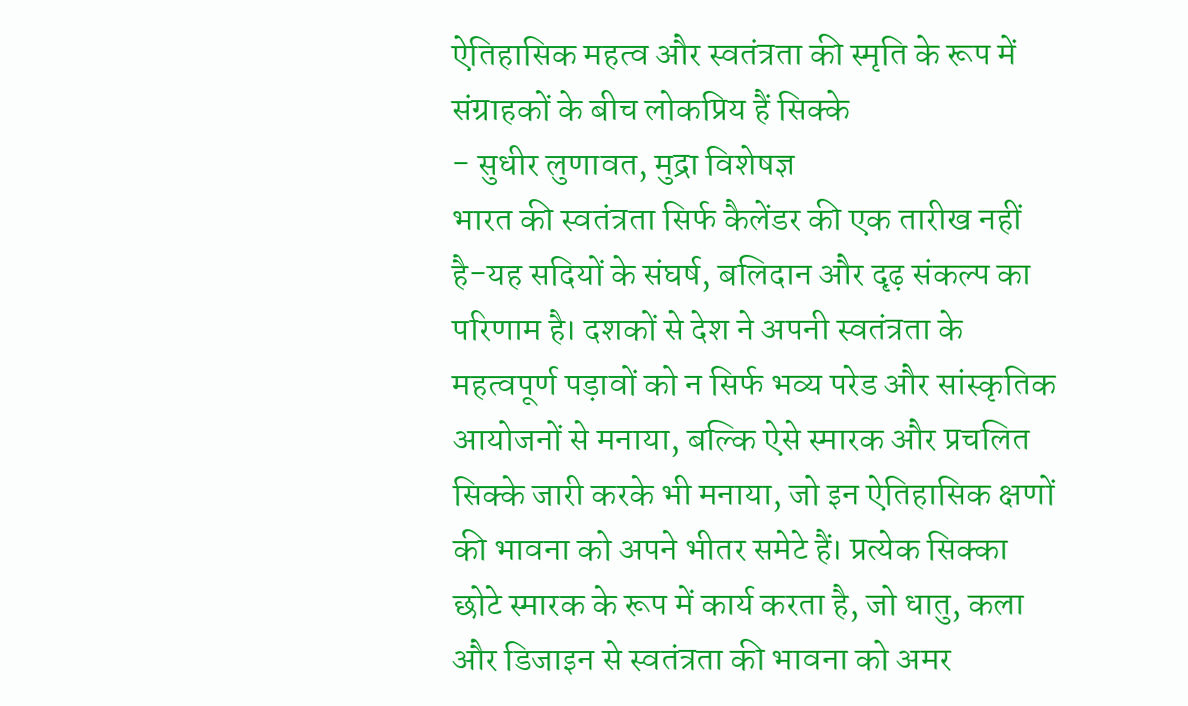ऐतिहासिक महत्व और स्वतंत्रता की स्मृति के रूप में संग्राहकों के बीच लोकप्रिय हैं सिक्के
- सुधीर लुणावत, मुद्रा विशेषज्ञ
भारत की स्वतंत्रता सिर्फ कैलेंडर की एक तारीख नहीं है-यह सदियों के संघर्ष, बलिदान और दृढ़ संकल्प का परिणाम है। दशकों से देश ने अपनी स्वतंत्रता के महत्वपूर्ण पड़ावों को न सिर्फ भव्य परेड और सांस्कृतिक आयोजनों से मनाया, बल्कि ऐसे स्मारक और प्रचलित सिक्के जारी करके भी मनाया, जो इन ऐतिहासिक क्षणों की भावना को अपने भीतर समेटे हैं। प्रत्येक सिक्का छोटे स्मारक के रूप में कार्य करता है, जो धातु, कला और डिजाइन से स्वतंत्रता की भावना को अमर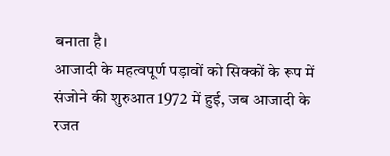बनाता है।
आजादी के महत्वपूर्ण पड़ावों को सिक्कों के रूप में संजोने की शुरुआत 1972 में हुई, जब आजादी के रजत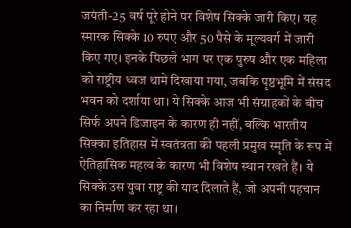जयंती-25 वर्ष पूरे होने पर विशेष सिक्के जारी किए। यह स्मारक सिक्के 10 रुपए और 50 पैसे के मूल्यवर्ग में जारी किए गए। इनके पिछले भाग पर एक पुरुष और एक महिला को राष्ट्रीय ध्वज थामे दिखाया गया, जबकि पृष्ठभूमि में संसद भवन को दर्शाया था। ये सिक्के आज भी संग्राहकों के बीच सिर्फ अपने डिजाइन के कारण ही नहीं, बल्कि भारतीय सिक्का इतिहास में स्वतंत्रता की पहली प्रमुख स्मृति के रूप में ऐतिहासिक महत्व के कारण भी विशेष स्थान रखते हैं। ये सिक्के उस युवा राष्ट्र की याद दिलाते हैं, जो अपनी पहचान का निर्माण कर रहा था।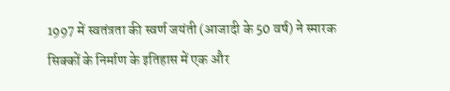1997 में स्वतंत्रता की स्वर्ण जयंती (आजादी के 50 वर्ष) ने स्मारक सिक्कों के निर्माण के इतिहास में एक और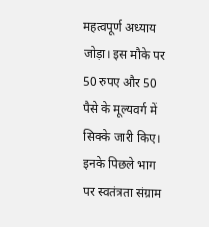महत्वपूर्ण अध्याय जोड़ा। इस मौके पर 50 रुपए और 50 पैसे के मूल्यवर्ग में सिक्के जारी किए। इनके पिछले भाग पर स्वतंत्रता संग्राम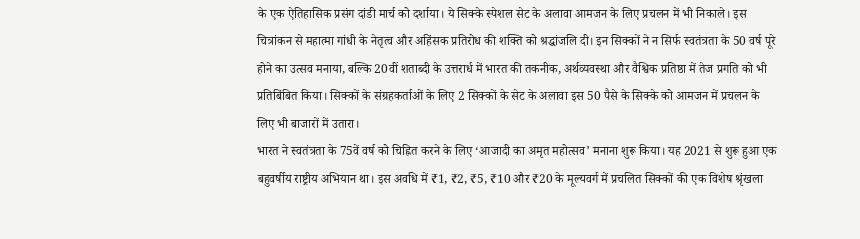के एक ऐतिहासिक प्रसंग दांडी मार्च को दर्शाया। ये सिक्के स्पेशल सेट के अलावा आमजन के लिए प्रचलन में भी निकाले। इस चित्रांकन से महात्मा गांधी के नेतृत्व और अहिंसक प्रतिरोध की शक्ति को श्रद्धांजलि दी। इन सिक्कों ने न सिर्फ स्वतंत्रता के 50 वर्ष पूरे होने का उत्सव मनाया, बल्कि 20वीं शताब्दी के उत्तरार्ध में भारत की तकनीक, अर्थव्यवस्था और वैश्विक प्रतिष्ठा में तेज प्रगति को भी प्रतिबिंबित किया। सिक्कों के संग्रहकर्ताओं के लिए 2 सिक्कों के सेट के अलावा इस 50 पैसे के सिक्के को आमजन में प्रचलन के लिए भी बाजारों में उतारा।
भारत ने स्वतंत्रता के 75वें वर्ष को चिह्नित करने के लिए ‘आजादी का अमृत महोत्सव’ मनाना शुरू किया। यह 2021 से शुरू हुआ एक बहुवर्षीय राष्ट्रीय अभियान था। इस अवधि में ₹1, ₹2, ₹5, ₹10 और ₹20 के मूल्यवर्ग में प्रचलित सिक्कों की एक विशेष श्रृंखला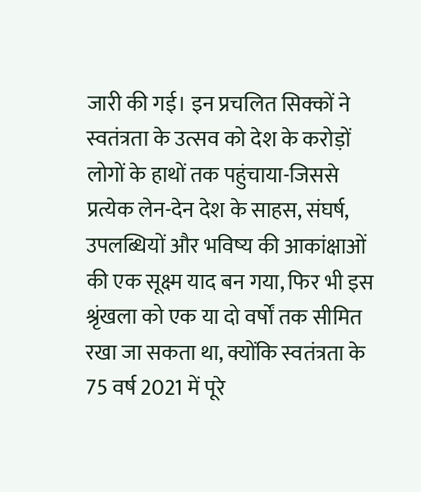जारी की गई। इन प्रचलित सिक्कों ने स्वतंत्रता के उत्सव को देश के करोड़ों लोगों के हाथों तक पहुंचाया-जिससे प्रत्येक लेन-देन देश के साहस, संघर्ष, उपलब्धियों और भविष्य की आकांक्षाओं की एक सूक्ष्म याद बन गया, फिर भी इस श्रृंखला को एक या दो वर्षों तक सीमित रखा जा सकता था, क्योंकि स्वतंत्रता के 75 वर्ष 2021 में पूरे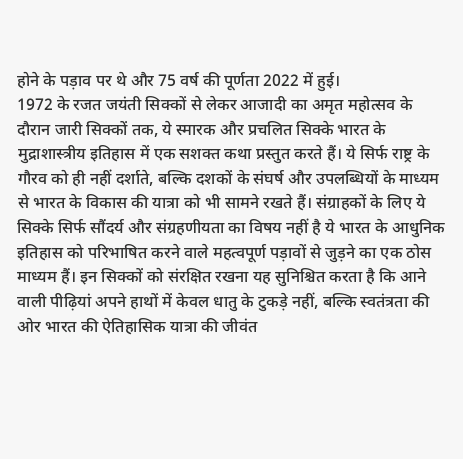होने के पड़ाव पर थे और 75 वर्ष की पूर्णता 2022 में हुई।
1972 के रजत जयंती सिक्कों से लेकर आजादी का अमृत महोत्सव के दौरान जारी सिक्कों तक, ये स्मारक और प्रचलित सिक्के भारत के मुद्राशास्त्रीय इतिहास में एक सशक्त कथा प्रस्तुत करते हैं। ये सिर्फ राष्ट्र के गौरव को ही नहीं दर्शाते, बल्कि दशकों के संघर्ष और उपलब्धियों के माध्यम से भारत के विकास की यात्रा को भी सामने रखते हैं। संग्राहकों के लिए ये सिक्के सिर्फ सौंदर्य और संग्रहणीयता का विषय नहीं है ये भारत के आधुनिक इतिहास को परिभाषित करने वाले महत्वपूर्ण पड़ावों से जुड़ने का एक ठोस माध्यम हैं। इन सिक्कों को संरक्षित रखना यह सुनिश्चित करता है कि आने वाली पीढ़ियां अपने हाथों में केवल धातु के टुकड़े नहीं, बल्कि स्वतंत्रता की ओर भारत की ऐतिहासिक यात्रा की जीवंत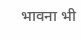भावना भी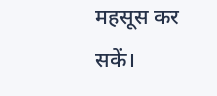महसूस कर सकें।